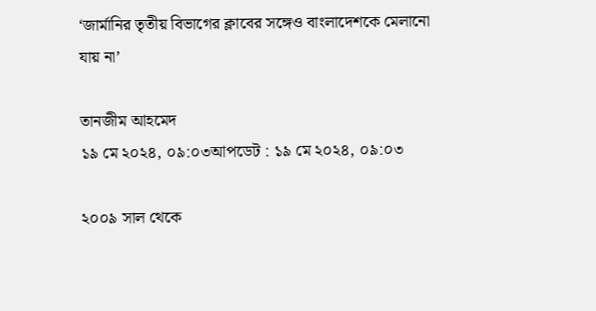‘জার্মানির তৃতীয় বিভাগের ক্লাবের সঙ্গেও বাংলাদেশকে মেলানো যায় না’

তানজীম আহমেদ
১৯ মে ২০২৪, ০৯:০৩আপডেট : ১৯ মে ২০২৪, ০৯:০৩

২০০৯ সাল থেকে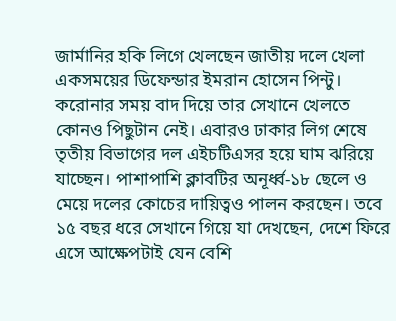জার্মানির হকি লিগে খেলছেন জাতীয় দলে খেলা একসময়ের ডিফেন্ডার ইমরান হোসেন পিন্টু। করোনার সময় বাদ দিয়ে তার সেখানে খেলতে কোনও পিছুটান নেই। এবারও ঢাকার লিগ শেষে তৃতীয় বিভাগের দল এইচটিএসর হয়ে ঘাম ঝরিয়ে যাচ্ছেন। পাশাপাশি ক্লাবটির অনূর্ধ্ব-১৮ ছেলে ও মেয়ে দলের কোচের দায়িত্বও পালন করছেন। তবে ১৫ বছর ধরে সেখানে গিয়ে যা দেখছেন, দেশে ফিরে এসে আক্ষেপটাই যেন বেশি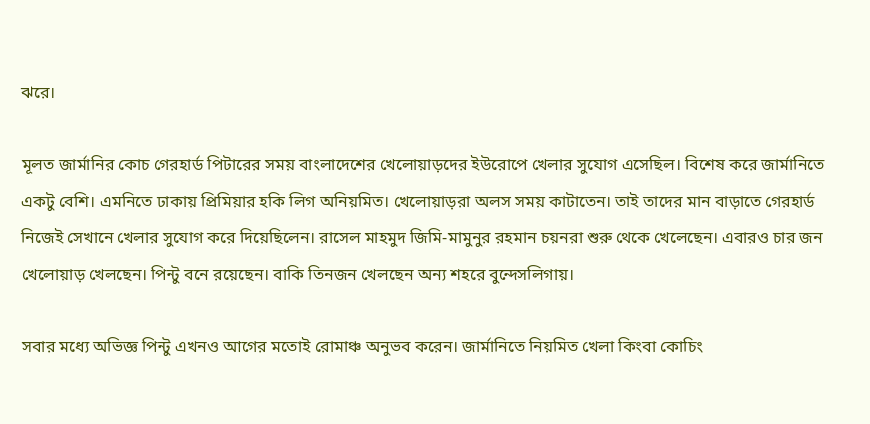ঝরে।

মূলত জার্মানির কোচ গেরহার্ড পিটারের সময় বাংলাদেশের খেলোয়াড়দের ইউরোপে খেলার সুযোগ এসেছিল। বিশেষ করে জার্মানিতে একটু বেশি। এমনিতে ঢাকায় প্রিমিয়ার হকি লিগ অনিয়মিত। খেলোয়াড়রা অলস সময় কাটাতেন। তাই তাদের মান বাড়াতে গেরহার্ড নিজেই সেখানে খেলার সুযোগ করে দিয়েছিলেন। রাসেল মাহমুদ জিমি-মামুনুর রহমান চয়নরা শুরু থেকে খেলেছেন। এবারও চার জন খেলোয়াড় খেলছেন। পিন্টু বনে রয়েছেন। বাকি তিনজন খেলছেন অন্য শহরে বুন্দেসলিগায়।

সবার মধ্যে অভিজ্ঞ পিন্টু এখনও আগের মতোই রোমাঞ্চ অনুভব করেন। জার্মানিতে নিয়মিত খেলা কিংবা কোচিং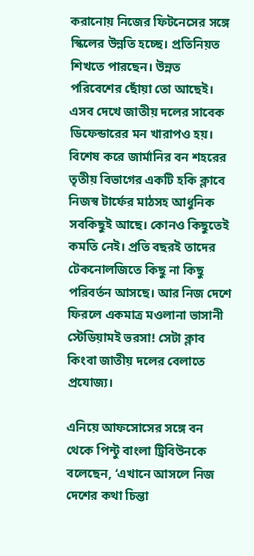করানোয় নিজের ফিটনেসের সঙ্গে স্কিলের উন্নতি হচ্ছে। প্রতিনিয়ত শিখতে পারছেন। উন্নত পরিবেশের ছোঁয়া তো আছেই। এসব দেখে জাতীয় দলের সাবেক ডিফেন্ডারের মন খারাপও হয়। বিশেষ করে জার্মানির বন শহরের তৃতীয় বিভাগের একটি হকি ক্লাবে নিজস্ব টার্ফের মাঠসহ আধুনিক সবকিছুই আছে। কোনও কিছুতেই কমতি নেই। প্রতি বছরই তাদের টেকনোলজিতে কিছু না কিছু পরিবর্তন আসছে। আর নিজ দেশে ফিরলে একমাত্র মওলানা ভাসানী স্টেডিয়ামই ভরসা! সেটা ক্লাব কিংবা জাতীয় দলের বেলাতে প্রযোজ্য।

এনিয়ে আফসোসের সঙ্গে বন থেকে পিন্টু বাংলা ট্রিবিউনকে বলেছেন, ‘এখানে আসলে নিজ দেশের কথা চিন্তা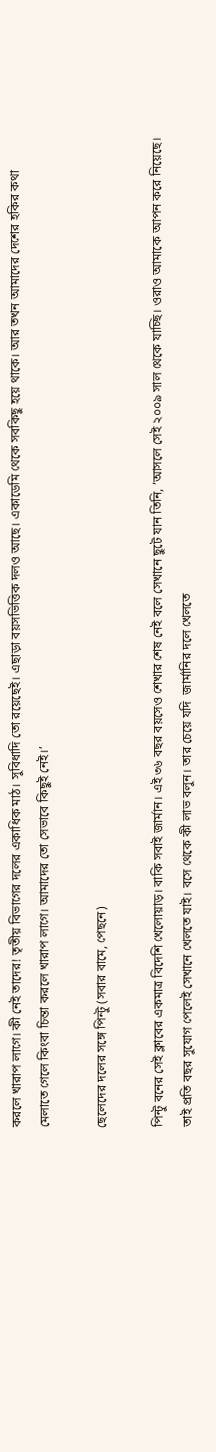করলে খারাপ লাগে। কী নেই তাদের! তৃতীয় বিভাগের দলের একাধিক মাঠ। সুবিধাদি তো রয়েছেই। এছাড়া বয়সভিত্তিক দলও আছে। একাডেমি থেকে সবকিছু হয়ে থাকে। আর তখন আমাদের দেশের হকির কথা মেলাতে গেলে কিংবা চিন্তা করলে খারাপ লাগে। আমাদের তো সেভাবে কিছুই নেই।’

ছেলেদের দলের সঙ্গে পিন্টু (সবার বামে, পেছনে)

পিন্টু বনের সেই ক্লাবের একমাত্র বিদেশি খেলোয়াড়। বাকি সবাই জার্মান। এই ৩৬ বছর বয়সেও শেখার শেষ নেই বলে সেখানে ছুটে যান তিনি, ‘আসলে সেই ২০০৯ সাল থেকে যাচ্ছি। ওরাও আমাকে আপন করে নিয়েছে। তাই প্রতি বছর সুযোগ পেলেই সেখানে খেলতে যাই। বসে থেকে কী লাভ বলুন। তার চেয়ে যদি  জার্মানির দলে খেলতে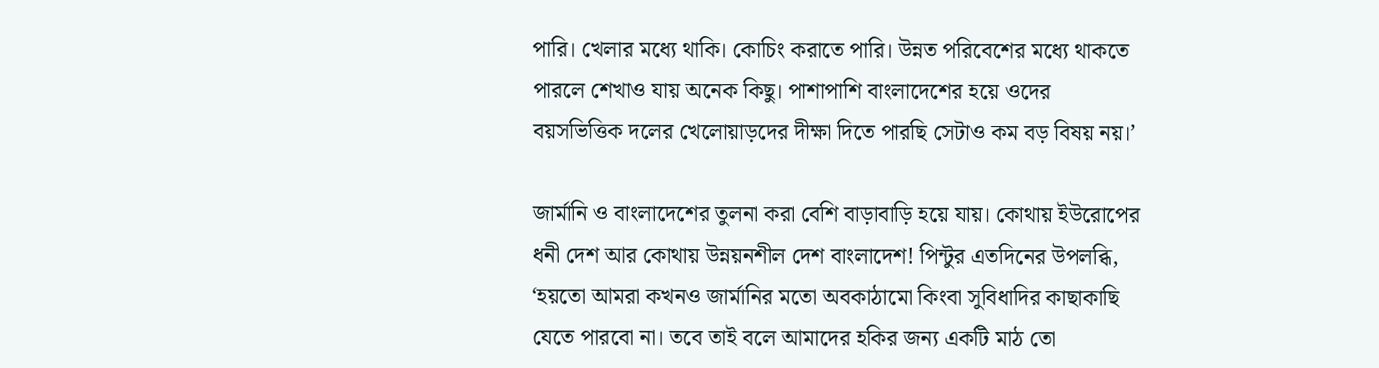পারি। খেলার মধ্যে থাকি। কোচিং করাতে পারি। উন্নত পরিবেশের মধ্যে থাকতে পারলে শেখাও যায় অনেক কিছু। পাশাপাশি বাংলাদেশের হয়ে ওদের বয়সভিত্তিক দলের খেলোয়াড়দের দীক্ষা দিতে পারছি সেটাও কম বড় বিষয় নয়।’

জার্মানি ও বাংলাদেশের তুলনা করা বেশি বাড়াবাড়ি হয়ে যায়। কোথায় ইউরোপের ধনী দেশ আর কোথায় উন্নয়নশীল দেশ বাংলাদেশ! পিন্টুর এতদিনের উপলব্ধি, ‘হয়তো আমরা কখনও জার্মানির মতো অবকাঠামো কিংবা সুবিধাদির কাছাকাছি যেতে পারবো না। তবে তাই বলে আমাদের হকির জন্য একটি মাঠ তো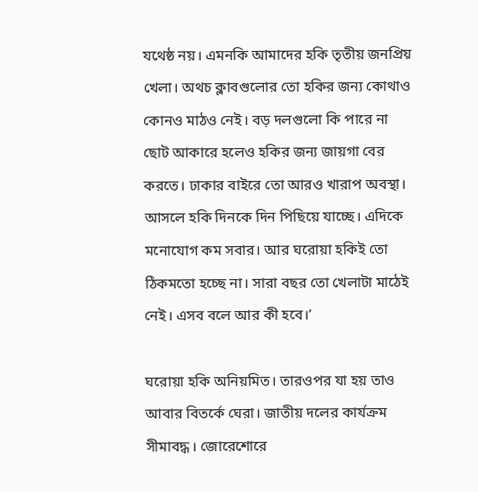যথেষ্ঠ নয়। এমনকি আমাদের হকি তৃতীয় জনপ্রিয় খেলা। অথচ ক্লাবগুলোর তো হকির জন্য কোথাও কোনও মাঠও নেই। বড় দলগুলো কি পারে না ছোট আকারে হলেও হকির জন্য জায়গা বের করতে। ঢাকার বাইরে তো আরও খারাপ অবস্থা। আসলে হকি দিনকে দিন পিছিয়ে যাচ্ছে। এদিকে মনোযোগ কম সবার। আর ঘরোয়া হকিই তো ঠিকমতো হচ্ছে না। সারা বছর তো খেলাটা মাঠেই নেই। এসব বলে আর কী হবে।’

ঘরোয়া হকি অনিয়মিত। তারওপর যা হয় তাও আবার বিতর্কে ঘেরা। জাতীয় দলের কার্যক্রম সীমাবদ্ধ। জোরেশোরে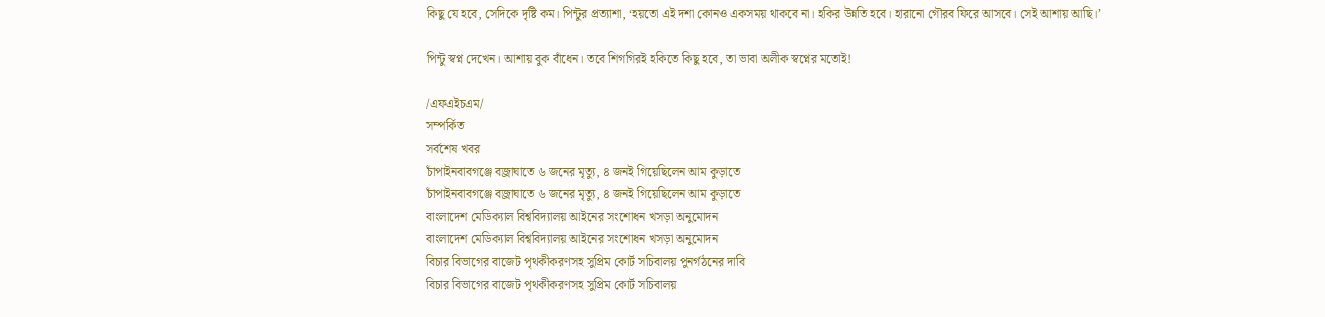কিছু যে হবে, সেদিকে দৃষ্টি কম। পিন্টুর প্রত্যাশা, ‘হয়তো এই দশা কোনও একসময় থাকবে না। হকির উন্নতি হবে। হারানো গৌরব ফিরে আসবে। সেই আশায় আছি।’

পিন্টু স্বপ্ন দেখেন। আশায় বুক বাঁধেন। তবে শিগগিরই হকিতে কিছু হবে, তা ভাবা অলীক স্বপ্নের মতোই!

/এফএইচএম/
সম্পর্কিত
সর্বশেষ খবর
চাঁপাইনবাবগঞ্জে বজ্রাঘাতে ৬ জনের মৃত্যু, ৪ জনই গিয়েছিলেন আম কুড়াতে
চাঁপাইনবাবগঞ্জে বজ্রাঘাতে ৬ জনের মৃত্যু, ৪ জনই গিয়েছিলেন আম কুড়াতে
বাংলাদেশ মেডিক্যাল বিশ্ববিদ্যালয় আইনের সংশোধন খসড়া অনুমোদন
বাংলাদেশ মেডিক্যাল বিশ্ববিদ্যালয় আইনের সংশোধন খসড়া অনুমোদন
বিচার বিভাগের বাজেট পৃথকীকরণসহ সুপ্রিম কোর্ট সচিবালয় পুনর্গঠনের দাবি
বিচার বিভাগের বাজেট পৃথকীকরণসহ সুপ্রিম কোর্ট সচিবালয়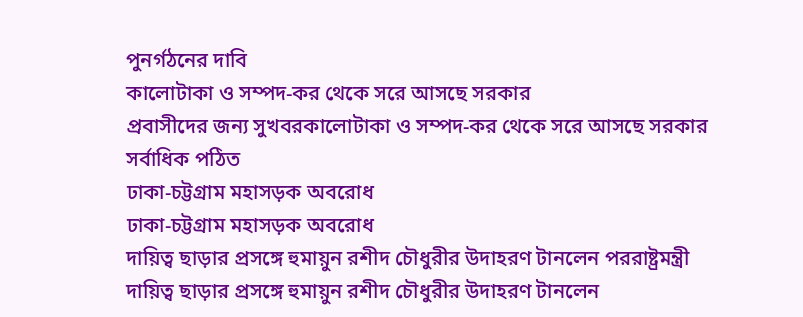পুনর্গঠনের দাবি
কালোটাকা ও সম্পদ-কর থেকে সরে আসছে সরকার
প্রবাসীদের জন্য সুখবরকালোটাকা ও সম্পদ-কর থেকে সরে আসছে সরকার
সর্বাধিক পঠিত
ঢাকা-চট্টগ্রাম মহাসড়ক অবরোধ
ঢাকা-চট্টগ্রাম মহাসড়ক অবরোধ
দায়িত্ব ছাড়ার প্রসঙ্গে হুমায়ুন রশীদ চৌধুরীর উদাহরণ টানলেন পররাষ্ট্রমন্ত্রী
দায়িত্ব ছাড়ার প্রসঙ্গে হুমায়ুন রশীদ চৌধুরীর উদাহরণ টানলেন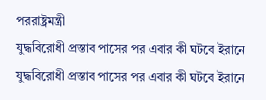পররাষ্ট্রমন্ত্রী
যুদ্ধবিরোধী প্রস্তাব পাসের পর এবার কী ঘটবে ইরানে
যুদ্ধবিরোধী প্রস্তাব পাসের পর এবার কী ঘটবে ইরানে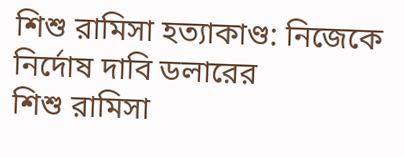শিশু রামিসা হত্যাকাণ্ড: নিজেকে নির্দোষ দাবি ডলারের
শিশু রামিসা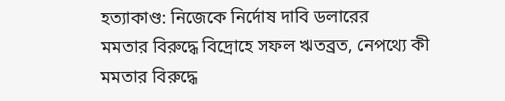হত্যাকাণ্ড: নিজেকে নির্দোষ দাবি ডলারের
মমতার বিরুদ্ধে বিদ্রোহে সফল ঋতব্রত, নেপথ্যে কী
মমতার বিরুদ্ধে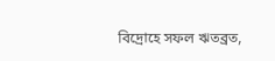বিদ্রোহে সফল ঋতব্রত,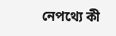নেপথ্যে কী